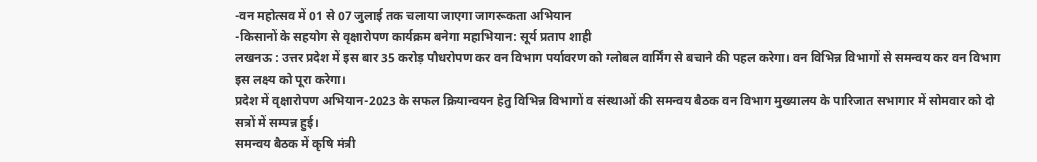-वन महोत्सव में 01 से 07 जुलाई तक चलाया जाएगा जागरूकता अभियान
-किसानों के सहयोग से वृक्षारोपण कार्यक्रम बनेगा महाभियान: सूर्य प्रताप शाही
लखनऊ : उत्तर प्रदेश में इस बार 35 करोड़ पौधरोपण कर वन विभाग पर्यावरण को ग्लोबल वार्मिंग से बचाने की पहल करेगा। वन विभिन्न विभागों से समन्वय कर वन विभाग इस लक्ष्य को पूरा करेगा।
प्रदेश में वृक्षारोपण अभियान-2023 के सफल क्रियान्वयन हेतु विभिन्न विभागों व संस्थाओं की समन्वय बैठक वन विभाग मुख्यालय के पारिजात सभागार में सोमवार को दो सत्रों में सम्पन्न हुई।
समन्वय बैठक में कृषि मंत्री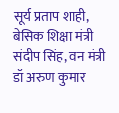सूर्य प्रताप शाही, बेसिक शिक्षा मंत्री संदीप सिंह, वन मंत्री डॉ अरुण कुमार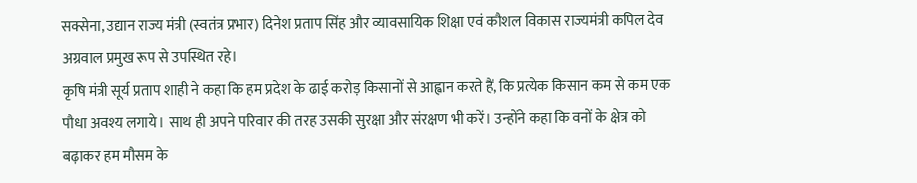सक्सेना, उद्यान राज्य मंत्री (स्वतंत्र प्रभार) दिनेश प्रताप सिंह और व्यावसायिक शिक्षा एवं कौशल विकास राज्यमंत्री कपिल देव अग्रवाल प्रमुख रूप से उपस्थित रहे।
कृषि मंत्री सूर्य प्रताप शाही ने कहा कि हम प्रदेश के ढाई करोड़ किसानों से आह्वान करते हैं, कि प्रत्येक किसान कम से कम एक पौधा अवश्य लगाये। साथ ही अपने परिवार की तरह उसकी सुरक्षा और संरक्षण भी करें। उन्होंने कहा कि वनों के क्षेत्र को बढ़ाकर हम मौसम के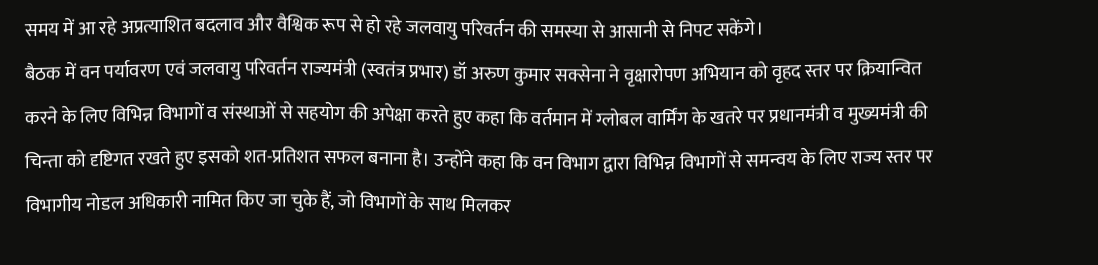समय में आ रहे अप्रत्याशित बदलाव और वैश्विक रूप से हो रहे जलवायु परिवर्तन की समस्या से आसानी से निपट सकेंगे।
बैठक में वन पर्यावरण एवं जलवायु परिवर्तन राज्यमंत्री (स्वतंत्र प्रभार) डॉ अरुण कुमार सक्सेना ने वृक्षारोपण अभियान को वृहद स्तर पर क्रियान्वित करने के लिए विभिन्न विभागों व संस्थाओं से सहयोग की अपेक्षा करते हुए कहा कि वर्तमान में ग्लोबल वार्मिंग के खतरे पर प्रधानमंत्री व मुख्यमंत्री की चिन्ता को दृष्टिगत रखते हुए इसको शत-प्रतिशत सफल बनाना है। उन्होंने कहा कि वन विभाग द्वारा विभिन्न विभागों से समन्वय के लिए राज्य स्तर पर विभागीय नोडल अधिकारी नामित किए जा चुके हैं, जो विभागों के साथ मिलकर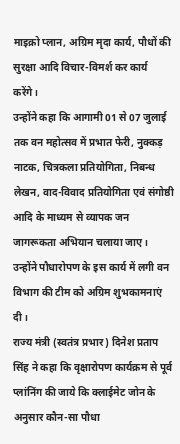माइक्रो प्लान, अग्रिम मृदा कार्य, पौधों की सुरक्षा आदि विचार-विमर्श कर कार्य करेंगे।
उन्होंने कहा कि आगामी 01 से 07 जुलाई तक वन महोत्सव में प्रभात फेरी, नुक्कड़ नाटक, चित्रकला प्रतियोगिता, निबन्ध लेखन, वाद-विवाद प्रतियोगिता एवं संगोष्ठी आदि के माध्यम से व्यापक जन जागरूकता अभियान चलाया जाए। उन्होंने पौधारोपण के इस कार्य में लगी वन विभाग की टीम को अग्रिम शुभकामनाएं दी।
राज्य मंत्री (स्वतंत्र प्रभार) दिनेश प्रताप सिंह ने कहा कि वृक्षारोपण कार्यक्रम से पूर्व प्लांनिंग की जाये कि क्लाईमेट जोन के अनुसार कौन-सा पौधा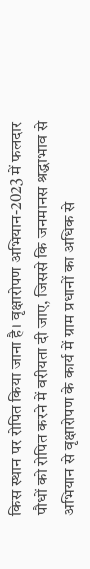किस स्थान पर रोपित किया जाना है। वृक्षारोपण अभियान-2023 में फलदार पौधों को रोपित करने में वरीयता दी जाए, जिससे कि जनमानस श्रद्धाभाव से अभियान से वृक्षारोपण के कार्य में ग्राम प्रधानों का अधिक से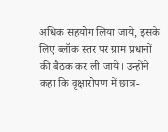अधिक सहयोग लिया जाये, इसके लिए ब्लॉक स्तर पर ग्राम प्रधानों की बैठक कर ली जाये। उन्होंने कहा कि वृक्षारोपण में छात्र-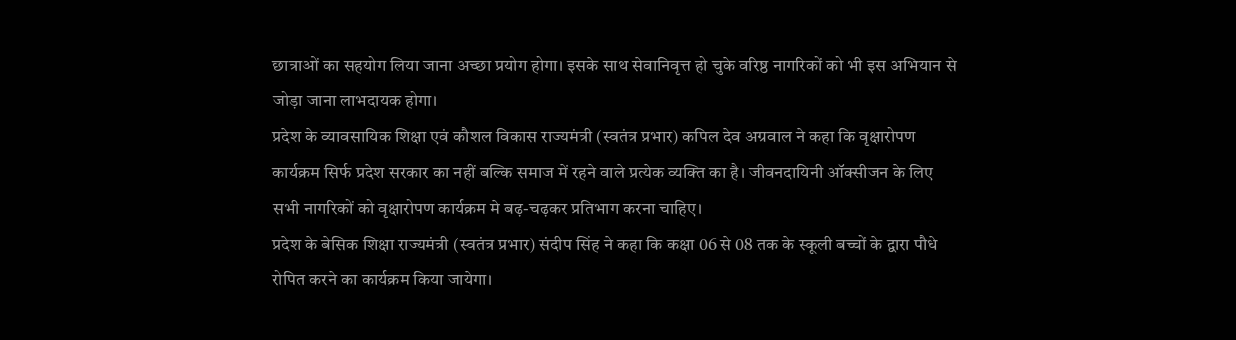छात्राओं का सहयोग लिया जाना अच्छा प्रयोग होगा। इसके साथ सेवानिवृत्त हो चुके वरिष्ठ नागरिकों को भी इस अभियान से जोड़ा जाना लाभदायक होगा।
प्रदेश के व्यावसायिक शिक्षा एवं कौशल विकास राज्यमंत्री (स्वतंत्र प्रभार) कपिल देव अग्रवाल ने कहा कि वृक्षारोपण कार्यक्रम सिर्फ प्रदेश सरकार का नहीं बल्कि समाज में रहने वाले प्रत्येक व्यक्ति का है। जीवनदायिनी ऑक्सीजन के लिए सभी नागरिकों को वृक्षारोपण कार्यक्रम मे बढ़-चढ़कर प्रतिभाग करना चाहिए।
प्रदेश के बेसिक शिक्षा राज्यमंत्री (स्वतंत्र प्रभार) संदीप सिंह ने कहा कि कक्षा 06 से 08 तक के स्कूली बच्चों के द्वारा पौधे रोपित करने का कार्यक्रम किया जायेगा।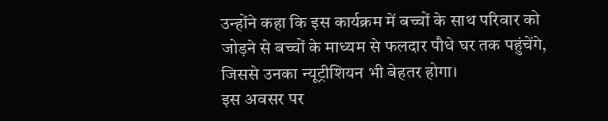उन्होंने कहा कि इस कार्यक्रम में बच्चों के साथ परिवार को जोड़ने से बच्चों के माध्यम से फलदार पौधे घर तक पहुंचेंगे, जिससे उनका न्यूट्रीशियन भी बेहतर होगा।
इस अवसर पर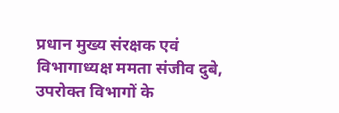प्रधान मुख्य संरक्षक एवं विभागाध्यक्ष ममता संजीव दुबे, उपरोक्त विभागों के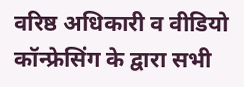वरिष्ठ अधिकारी व वीडियो कॉन्फ्रेसिंग के द्वारा सभी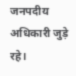जनपदीय अधिकारी जुड़े रहे।